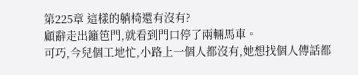第225章 這樣的躺椅還有沒有?
顧辭走出籬笆門,就看到門口停了兩輛馬車。
可巧,今兒個工地忙,小路上一個人都沒有,她想找個人傳話都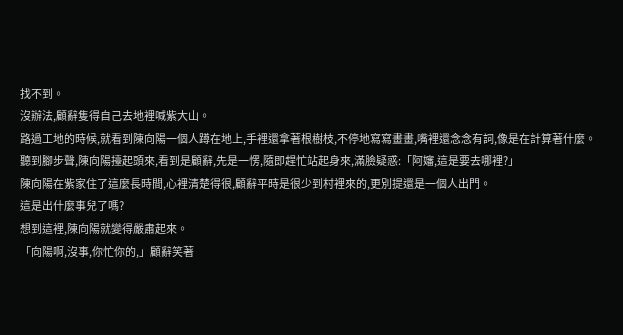找不到。
沒辦法,顧辭隻得自己去地裡喊紫大山。
路過工地的時候,就看到陳向陽一個人蹲在地上,手裡還拿著根樹枝,不停地寫寫畫畫,嘴裡還念念有詞,像是在計算著什麼。
聽到腳步聲,陳向陽擡起頭來,看到是顧辭,先是一愣,隨即趕忙站起身來,滿臉疑惑:「阿嬸,這是要去哪裡?」
陳向陽在紫家住了這麼長時間,心裡清楚得很,顧辭平時是很少到村裡來的,更別提還是一個人出門。
這是出什麼事兒了嗎?
想到這裡,陳向陽就變得嚴肅起來。
「向陽啊,沒事,你忙你的,」顧辭笑著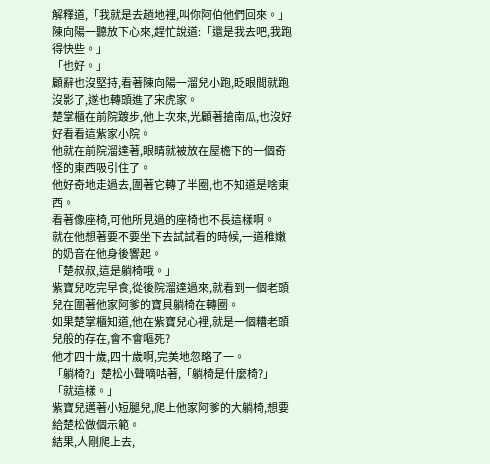解釋道,「我就是去趟地裡,叫你阿伯他們回來。」
陳向陽一聽放下心來,趕忙說道:「還是我去吧,我跑得快些。」
「也好。」
顧辭也沒堅持,看著陳向陽一溜兒小跑,眨眼間就跑沒影了,遂也轉頭進了宋虎家。
楚掌櫃在前院踱步,他上次來,光顧著搶南瓜,也沒好好看看這紫家小院。
他就在前院溜達著,眼睛就被放在屋檐下的一個奇怪的東西吸引住了。
他好奇地走過去,圍著它轉了半圈,也不知道是啥東西。
看著像座椅,可他所見過的座椅也不長這樣啊。
就在他想著要不要坐下去試試看的時候,一道稚嫩的奶音在他身後響起。
「楚叔叔,這是躺椅哦。」
紫寶兒吃完早食,從後院溜達過來,就看到一個老頭兒在圍著他家阿爹的寶貝躺椅在轉圈。
如果楚掌櫃知道,他在紫寶兒心裡,就是一個糟老頭兒般的存在,會不會嘔死?
他才四十歲,四十歲啊,完美地忽略了一。
「躺椅?」楚松小聲嘀咕著,「躺椅是什麼椅?」
「就這樣。」
紫寶兒邁著小短腿兒,爬上他家阿爹的大躺椅,想要給楚松做個示範。
結果,人剛爬上去,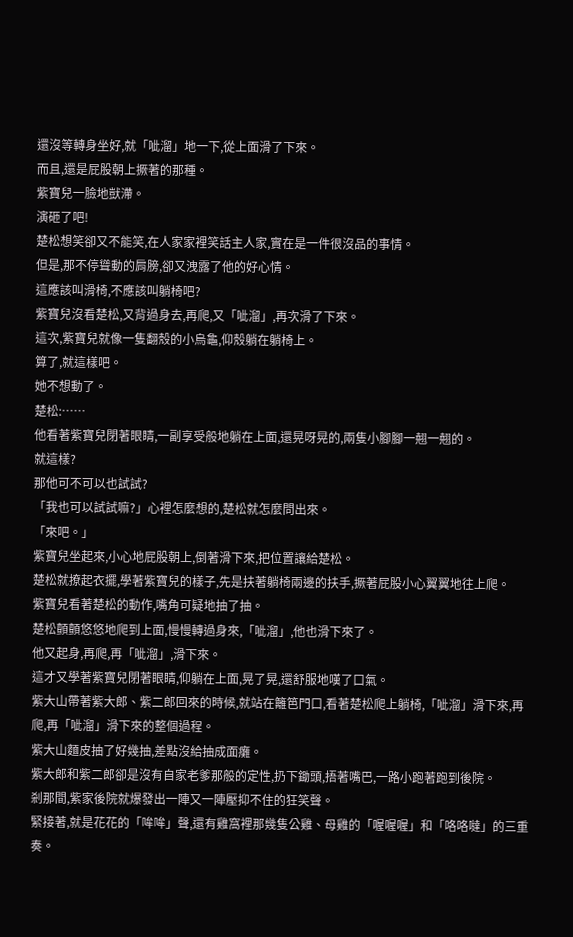還沒等轉身坐好,就「呲溜」地一下,從上面滑了下來。
而且,還是屁股朝上撅著的那種。
紫寶兒一臉地獃滯。
演砸了吧!
楚松想笑卻又不能笑,在人家家裡笑話主人家,實在是一件很沒品的事情。
但是,那不停聳動的肩膀,卻又洩露了他的好心情。
這應該叫滑椅,不應該叫躺椅吧?
紫寶兒沒看楚松,又背過身去,再爬,又「呲溜」,再次滑了下來。
這次,紫寶兒就像一隻翻殼的小烏龜,仰殼躺在躺椅上。
算了,就這樣吧。
她不想動了。
楚松:……
他看著紫寶兒閉著眼睛,一副享受般地躺在上面,還晃呀晃的,兩隻小腳腳一翹一翹的。
就這樣?
那他可不可以也試試?
「我也可以試試嘛?」心裡怎麼想的,楚松就怎麼問出來。
「來吧。」
紫寶兒坐起來,小心地屁股朝上,倒著滑下來,把位置讓給楚松。
楚松就撩起衣擺,學著紫寶兒的樣子,先是扶著躺椅兩邊的扶手,撅著屁股小心翼翼地往上爬。
紫寶兒看著楚松的動作,嘴角可疑地抽了抽。
楚松顫顫悠悠地爬到上面,慢慢轉過身來,「呲溜」,他也滑下來了。
他又起身,再爬,再「呲溜」,滑下來。
這才又學著紫寶兒閉著眼睛,仰躺在上面,晃了晃,還舒服地嘆了口氣。
紫大山帶著紫大郎、紫二郎回來的時候,就站在籬笆門口,看著楚松爬上躺椅,「呲溜」滑下來,再爬,再「呲溜」滑下來的整個過程。
紫大山麵皮抽了好幾抽,差點沒給抽成面癱。
紫大郎和紫二郎卻是沒有自家老爹那般的定性,扔下鋤頭,捂著嘴巴,一路小跑著跑到後院。
剎那間,紫家後院就爆發出一陣又一陣壓抑不住的狂笑聲。
緊接著,就是花花的「哞哞」聲,還有雞窩裡那幾隻公雞、母雞的「喔喔喔」和「咯咯噠」的三重奏。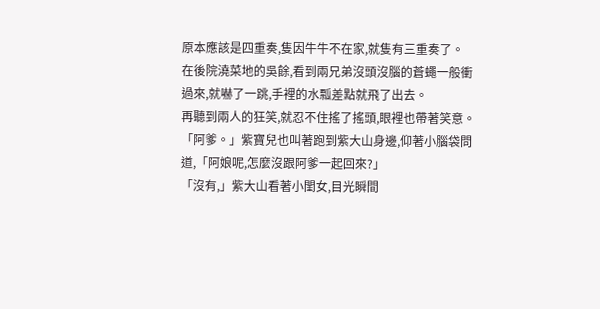原本應該是四重奏,隻因牛牛不在家,就隻有三重奏了。
在後院澆菜地的吳餘,看到兩兄弟沒頭沒腦的蒼蠅一般衝過來,就嚇了一跳,手裡的水瓢差點就飛了出去。
再聽到兩人的狂笑,就忍不住搖了搖頭,眼裡也帶著笑意。
「阿爹。」紫寶兒也叫著跑到紫大山身邊,仰著小腦袋問道,「阿娘呢,怎麼沒跟阿爹一起回來?」
「沒有,」紫大山看著小閨女,目光瞬間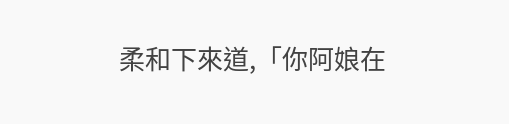柔和下來道,「你阿娘在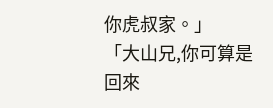你虎叔家。」
「大山兄,你可算是回來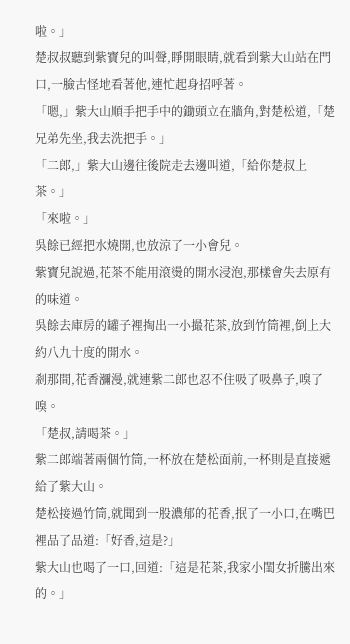啦。」
楚叔叔聽到紫寶兒的叫聲,睜開眼睛,就看到紫大山站在門口,一臉古怪地看著他,連忙起身招呼著。
「嗯,」紫大山順手把手中的鋤頭立在牆角,對楚松道,「楚兄弟先坐,我去洗把手。」
「二郎,」紫大山邊往後院走去邊叫道,「給你楚叔上茶。」
「來啦。」
吳餘已經把水燒開,也放涼了一小會兒。
紫寶兒說過,花茶不能用滾燙的開水浸泡,那樣會失去原有的味道。
吳餘去庫房的罐子裡掏出一小撮花茶,放到竹筒裡,倒上大約八九十度的開水。
剎那間,花香瀰漫,就連紫二郎也忍不住吸了吸鼻子,嗅了嗅。
「楚叔,請喝茶。」
紫二郎端著兩個竹筒,一杯放在楚松面前,一杯則是直接遞給了紫大山。
楚松接過竹筒,就聞到一股濃郁的花香,抿了一小口,在嘴巴裡品了品道:「好香,這是?」
紫大山也喝了一口,回道:「這是花茶,我家小閨女折騰出來的。」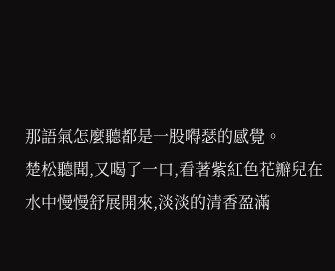那語氣怎麼聽都是一股嘚瑟的感覺。
楚松聽聞,又喝了一口,看著紫紅色花瓣兒在水中慢慢舒展開來,淡淡的清香盈滿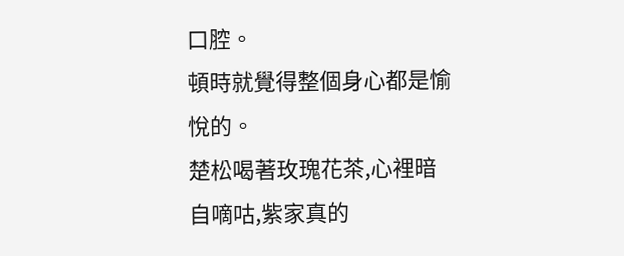口腔。
頓時就覺得整個身心都是愉悅的。
楚松喝著玫瑰花茶,心裡暗自嘀咕,紫家真的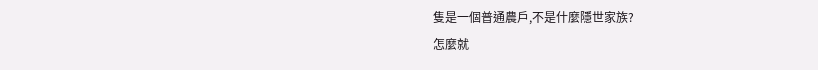隻是一個普通農戶,不是什麼隱世家族?
怎麼就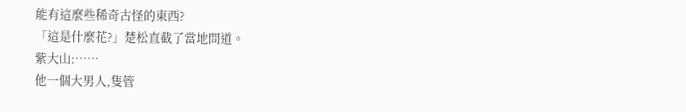能有這麼些稀奇古怪的東西?
「這是什麼花?」楚松直截了當地問道。
紫大山:……
他一個大男人,隻管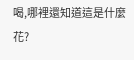喝,哪裡還知道這是什麼花?